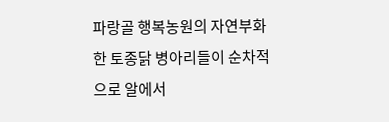파랑골 행복농원의 자연부화한 토종닭 병아리들이 순차적으로 알에서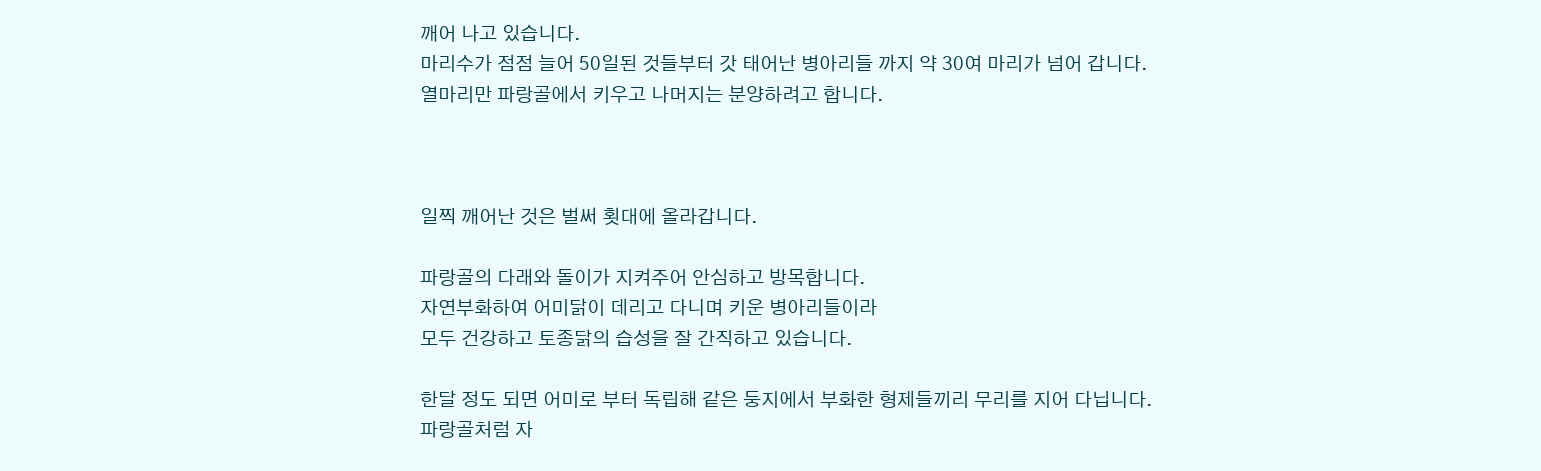깨어 나고 있습니다.
마리수가 점점 늘어 50일된 것들부터 갓 태어난 병아리들 까지 약 30여 마리가 넘어 갑니다.
열마리만 파랑골에서 키우고 나머지는 분양하려고 합니다.



일찍 깨어난 것은 벌써 횟대에 올라갑니다.

파랑골의 다래와 돌이가 지켜주어 안심하고 방목합니다.
자연부화하여 어미닭이 데리고 다니며 키운 병아리들이라
모두 건강하고 토종닭의 습성을 잘 간직하고 있습니다.

한달 정도 되면 어미로 부터 독립해 같은 둥지에서 부화한 형제들끼리 무리를 지어 다닙니다.
파랑골처럼 자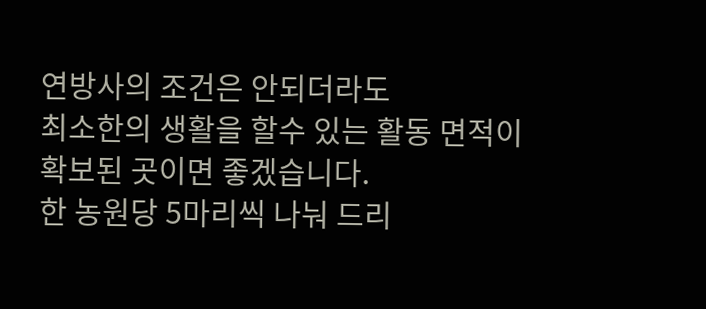연방사의 조건은 안되더라도
최소한의 생활을 할수 있는 활동 면적이 확보된 곳이면 좋겠습니다.
한 농원당 5마리씩 나눠 드리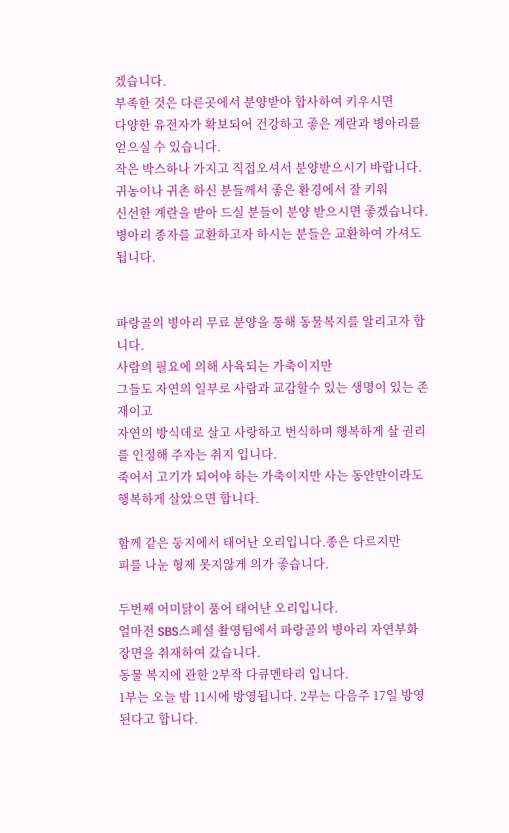겠습니다.
부족한 것은 다른곳에서 분양받아 합사하여 키우시면
다양한 유전자가 확보되어 건강하고 좋은 계란과 병아리를 얻으실 수 있습니다.
작은 박스하나 가지고 직접오셔서 분양받으시기 바랍니다.
귀농이나 귀촌 하신 분들께서 좋은 환경에서 잘 키워
신선한 계란을 받아 드실 분들이 분양 받으시면 좋겠습니다.
병아리 종자를 교환하고자 하시는 분들은 교환하여 가셔도 됩니다.


파랑골의 병아리 무료 분양을 통해 동물복지를 알리고자 합니다.
사람의 필요에 의해 사육되는 가축이지만
그들도 자연의 일부로 사람과 교감할수 있는 생명이 있는 존재이고
자연의 방식데로 살고 사랑하고 번식하며 행복하게 살 권리를 인정해 주자는 취지 입니다.
죽어서 고기가 되어야 하는 가축이지만 사는 동안만이라도 행복하게 살았으면 합니다.

함께 같은 둥지에서 태어난 오리입니다.종은 다르지만
피를 나눈 형제 못지않게 의가 좋습니다.

두번째 어미닭이 품어 태어난 오리입니다.
얼마전 SBS스폐셜 촬영팀에서 파랑골의 병아리 자연부화 장면을 취재하여 갔습니다.
동물 복지에 관한 2부작 다큐멘타리 입니다.
1부는 오늘 밤 11시에 방영됩니다. 2부는 다음주 17일 방영된다고 합니다.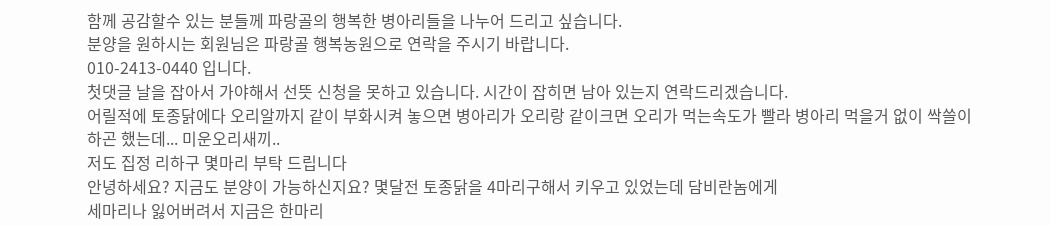함께 공감할수 있는 분들께 파랑골의 행복한 병아리들을 나누어 드리고 싶습니다.
분양을 원하시는 회원님은 파랑골 행복농원으로 연락을 주시기 바랍니다.
010-2413-0440 입니다.
첫댓글 날을 잡아서 가야해서 선뜻 신청을 못하고 있습니다. 시간이 잡히면 남아 있는지 연락드리겠습니다.
어릴적에 토종닭에다 오리알까지 같이 부화시켜 놓으면 병아리가 오리랑 같이크면 오리가 먹는속도가 빨라 병아리 먹을거 없이 싹쓸이 하곤 했는데... 미운오리새끼..
저도 집정 리하구 몇마리 부탁 드립니다
안녕하세요? 지금도 분양이 가능하신지요? 몇달전 토종닭을 4마리구해서 키우고 있었는데 담비란놈에게
세마리나 잃어버려서 지금은 한마리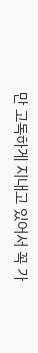만 고독하게 지내고 있어서 꼭 가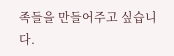족들을 만들어주고 싶습니다.